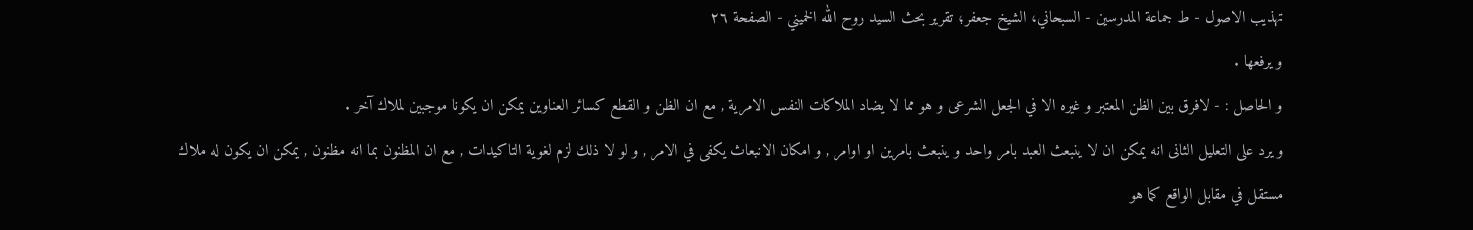تهذيب الاصول - ط جماعة المدرسين - السبحاني، الشيخ جعفر؛ تقرير بحث السيد روح الله الخميني - الصفحة ٢٦
و يرفعها .
و الحاصل : - لافرق بين الظن المعتبر و غيره الا في الجعل الشرعى و هو مما لا يضاد الملاكات النفس الامرية , مع ان الظن و القطع كسائر العناوين يمكن ان يكونا موجبين لملاك آخر .
و يرد على التعليل الثانى انه يمكن ان لا ينبعث العبد بامر واحد و ينبعث بامرين او اوامر , و امكان الانبعاث يكفى في الامر , و لو لا ذلك لزم لغوية التاكيدات , مع ان المظنون بما انه مظنون , يمكن ان يكون له ملاك مستقل في مقابل الواقع كما هو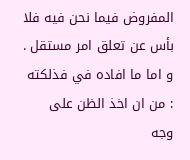المفروض فيما نحن فيه فلا بأس عن تعلق امر مستقل .
و اما ما افاده في فذلكته : من ان اخذ الظن على وجه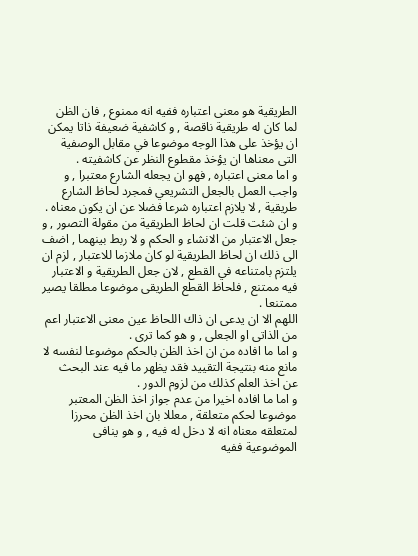الطريقية هو معنى اعتباره ففيه انه ممنوع , فان الظن لما كان له طريقية ناقصة , و كاشفية ضعيفة ذاتا يمكن ان يؤخذ على هذا الوجه موضوعا في مقابل الوصفية التى معناها ان يؤخذ مقطوع النظر عن كاشفيته .
و اما معنى اعتباره , فهو ان يجعله الشارع معتبرا , و واجب العمل بالجعل التشريعي فمجرد لحاظ الشارع طريقية , لا يلازم اعتباره شرعا فضلا عن ان يكون معناه . و ان شئت قلت ان لحاظ الطريقية من مقولة التصور , و جعل الاعتبار من الانشاء و الحكم و لا ربط بينهما , اضف الى ذلك ان لحاظ الطريقية لو كان ملازما للاعتبار , لزم ان يلتزم بامتناعه في القطع , لان جعل الطريقية و الاعتبار فيه ممتنع , فلحاظ القطع الطريقى موضوعا مطلقا يصير ممتنعا .
اللهم الا ان يدعى ان ذاك اللحاظ عين معنى الاعتبار اعم من الذاتى او الجعلى , و هو كما ترى .
و اما ما افاده من ان اخذ الظن بالحكم موضوعا لنفسه لا مانع منه بنتيجة التقييد فقد يظهر ما فيه عند البحث عن اخذ العلم كذلك من لزوم الدور .
و اما ما افاده اخيرا من عدم جواز اخذ الظن المعتبر موضوعا لحكم متعلقة , معللا بان اخذ الظن محرزا لمتعلقه معناه انه لا دخل له فيه , و هو ينافى الموضوعية ففيه